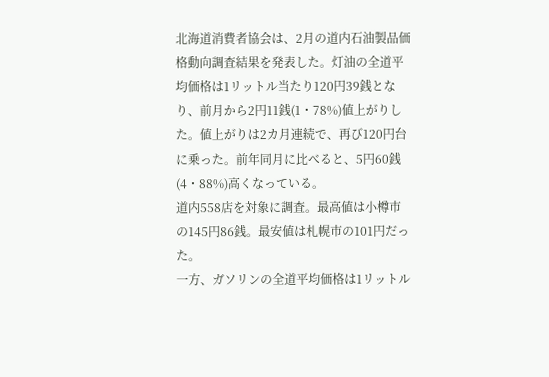北海道消費者協会は、2月の道内石油製品価格動向調査結果を発表した。灯油の全道平均価格は1リットル当たり120円39銭となり、前月から2円11銭(1・78%)値上がりした。値上がりは2カ月連続で、再び120円台に乗った。前年同月に比べると、5円60銭(4・88%)高くなっている。
道内558店を対象に調査。最高値は小樽市の145円86銭。最安値は札幌市の101円だった。
一方、ガソリンの全道平均価格は1リットル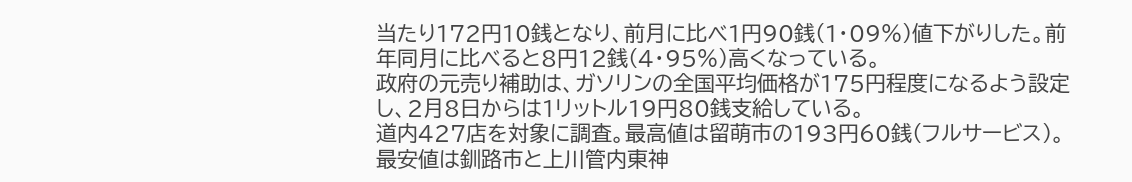当たり172円10銭となり、前月に比べ1円90銭(1・09%)値下がりした。前年同月に比べると8円12銭(4・95%)高くなっている。
政府の元売り補助は、ガソリンの全国平均価格が175円程度になるよう設定し、2月8日からは1リットル19円80銭支給している。
道内427店を対象に調査。最高値は留萌市の193円60銭(フルサービス)。最安値は釧路市と上川管内東神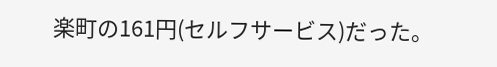楽町の161円(セルフサービス)だった。